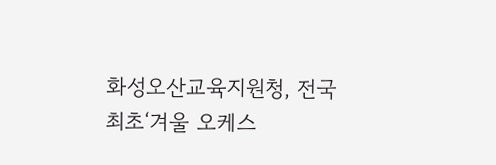화성오산교육지원청, 전국 최초‘겨울 오케스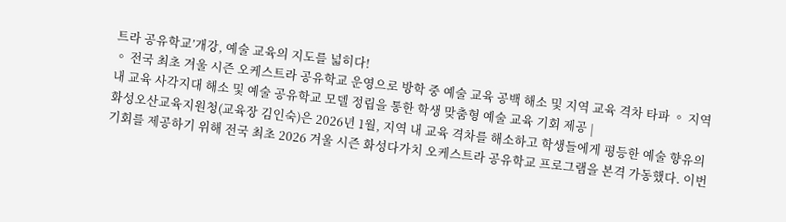트라 공유학교’개강, 예술 교육의 지도를 넓히다!
◦ 전국 최초 겨울 시즌 오케스트라 공유학교 운영으로 방학 중 예술 교육 공백 해소 및 지역 교육 격차 타파 ◦ 지역 내 교육 사각지대 해소 및 예술 공유학교 모델 정립을 통한 학생 맞춤형 예술 교육 기회 제공 |
화성오산교육지원청(교육장 김인숙)은 2026년 1월, 지역 내 교육 격차를 해소하고 학생들에게 평등한 예술 향유의 기회를 제공하기 위해 전국 최초 2026 겨울 시즌 화성다가치 오케스트라 공유학교 프로그램을 본격 가동했다. 이번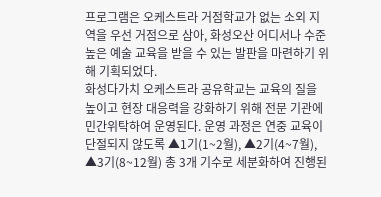프로그램은 오케스트라 거점학교가 없는 소외 지역을 우선 거점으로 삼아, 화성오산 어디서나 수준 높은 예술 교육을 받을 수 있는 발판을 마련하기 위해 기획되었다.
화성다가치 오케스트라 공유학교는 교육의 질을 높이고 현장 대응력을 강화하기 위해 전문 기관에 민간위탁하여 운영된다. 운영 과정은 연중 교육이 단절되지 않도록 ▲1기(1~2월), ▲2기(4~7월), ▲3기(8~12월) 총 3개 기수로 세분화하여 진행된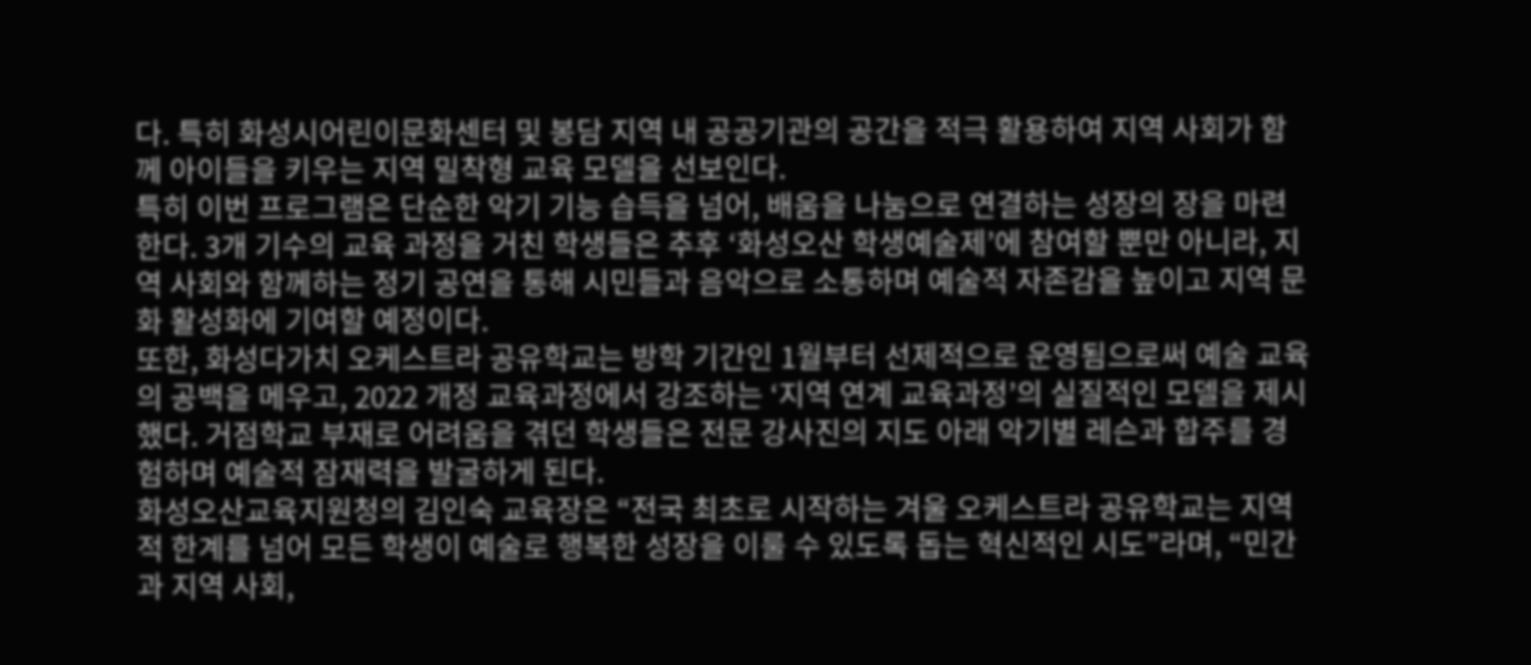다. 특히 화성시어린이문화센터 및 봉담 지역 내 공공기관의 공간을 적극 활용하여 지역 사회가 함께 아이들을 키우는 지역 밀착형 교육 모델을 선보인다.
특히 이번 프로그램은 단순한 악기 기능 습득을 넘어, 배움을 나눔으로 연결하는 성장의 장을 마련한다. 3개 기수의 교육 과정을 거친 학생들은 추후 ‘화성오산 학생예술제’에 참여할 뿐만 아니라, 지역 사회와 함께하는 정기 공연을 통해 시민들과 음악으로 소통하며 예술적 자존감을 높이고 지역 문화 활성화에 기여할 예정이다.
또한, 화성다가치 오케스트라 공유학교는 방학 기간인 1월부터 선제적으로 운영됨으로써 예술 교육의 공백을 메우고, 2022 개정 교육과정에서 강조하는 ‘지역 연계 교육과정’의 실질적인 모델을 제시했다. 거점학교 부재로 어려움을 겪던 학생들은 전문 강사진의 지도 아래 악기별 레슨과 합주를 경험하며 예술적 잠재력을 발굴하게 된다.
화성오산교육지원청의 김인숙 교육장은 “전국 최초로 시작하는 겨울 오케스트라 공유학교는 지역적 한계를 넘어 모든 학생이 예술로 행복한 성장을 이룰 수 있도록 돕는 혁신적인 시도”라며, “민간과 지역 사회,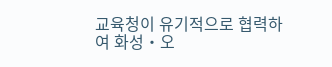교육청이 유기적으로 협력하여 화성‧오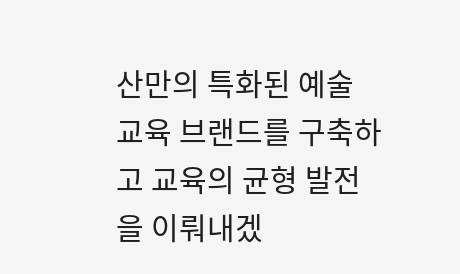산만의 특화된 예술 교육 브랜드를 구축하고 교육의 균형 발전을 이뤄내겠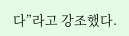다”라고 강조했다.